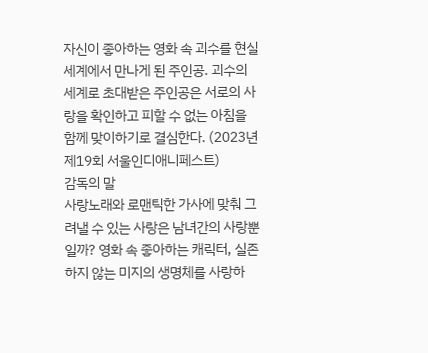자신이 좋아하는 영화 속 괴수를 현실세계에서 만나게 된 주인공. 괴수의 세계로 초대받은 주인공은 서로의 사랑을 확인하고 피할 수 없는 아침을 함께 맞이하기로 결심한다. (2023년 제19회 서울인디애니페스트)
감독의 말
사랑노래와 로맨틱한 가사에 맞춰 그려낼 수 있는 사랑은 남녀간의 사랑뿐일까? 영화 속 좋아하는 캐릭터, 실존하지 않는 미지의 생명체를 사랑하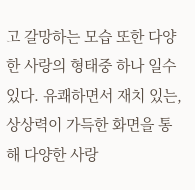고 갈망하는 모습 또한 다양한 사랑의 형태중 하나 일수 있다. 유쾌하면서 재치 있는, 상상력이 가득한 화면을 통해 다양한 사랑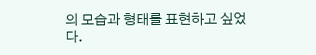의 모습과 형태를 표현하고 싶었다.